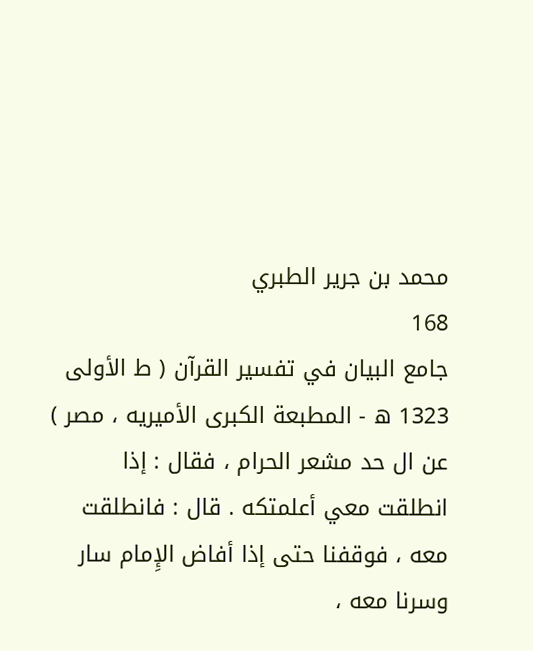محمد بن جرير الطبري
168
جامع البيان في تفسير القرآن ( ط الأولى 1323 ه - المطبعة الكبرى الأميريه ، مصر )
عن ال حد مشعر الحرام ، فقال : إذا انطلقت معي أعلمتكه . قال : فانطلقت معه ، فوقفنا حتى إذا أفاض الإِمام سار وسرنا معه ،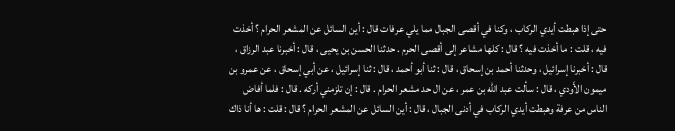حتى إذا هبطت أيدي الركاب ، وكنا في أقصى الجبال مما يلي عرفات قال : أين السائل عن المشعر الحرام ؟ أخذت فيه ، قلت : ما أخذت فيه ؟ قال : كلها مشاعر إلى أقصى الحرم . حدثنا الحسن بن يحيى ، قال : أخبرنا عبد الرزاق ، قال : أخبرنا إسرائيل ، وحدثنا أحمد بن إسحاق ، قال : ثنا أبو أحمد ، قال : ثنا إسرائيل ، عن أبي إسحاق ، عن عمرو بن ميمون الأَودي ، قال : سألت عبد الله بن عمر ، عن ال حد مشعر الحرام . قال : إن تلزمني أركه . قال : فلما أفاض الناس من عرفة وهبطت أيدي الركاب في أدنى الجبال ، قال : أين السائل عن المشعر الحرام ؟ قال : قلت : ها أنا ذاك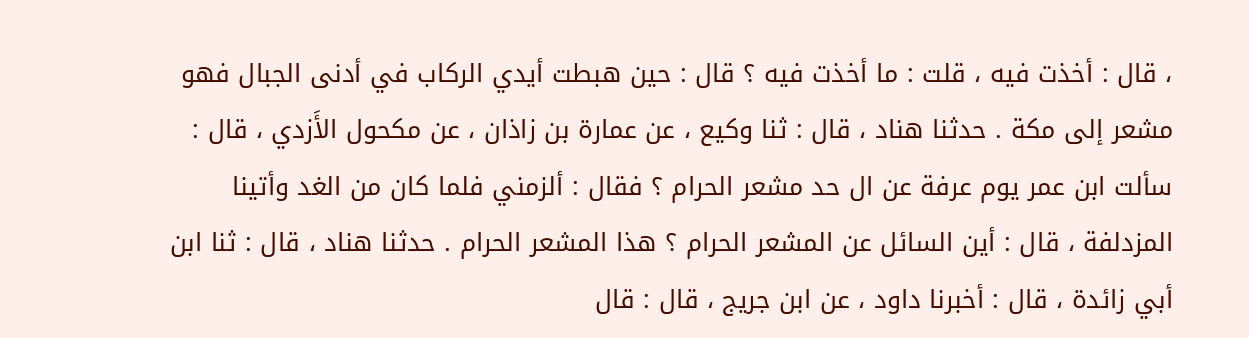، قال : أخذت فيه ، قلت : ما أخذت فيه ؟ قال : حين هبطت أيدي الركاب في أدنى الجبال فهو مشعر إلى مكة . حدثنا هناد ، قال : ثنا وكيع ، عن عمارة بن زاذان ، عن مكحول الأَزدي ، قال : سألت ابن عمر يوم عرفة عن ال حد مشعر الحرام ؟ فقال : ألزمني فلما كان من الغد وأتينا المزدلفة ، قال : أين السائل عن المشعر الحرام ؟ هذا المشعر الحرام . حدثنا هناد ، قال : ثنا ابن أبي زائدة ، قال : أخبرنا داود ، عن ابن جريج ، قال : قال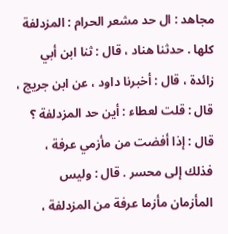مجاهد : ال حد مشعر الحرام : المزدلفة كلها . حدثنا هناد ، قال : ثنا ابن أبي زائدة ، قال : أخبرنا داود ، عن ابن جريج ، قال : قلت لعطاء : أين حد المزدلفة ؟ قال : إذا أفضت من مأزمي عرفة ، فذلك إلى محسر . قال : وليس المأزمان مأزما عرفة من المزدلفة ،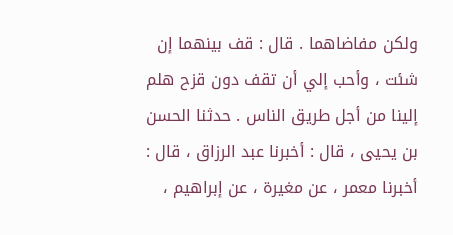ولكن مفاضاهما . قال : قف بينهما إن شئت ، وأحب إلي أن تقف دون قزح هلم إلينا من أجل طريق الناس . حدثنا الحسن بن يحيى ، قال : أخبرنا عبد الرزاق ، قال : أخبرنا معمر ، عن مغيرة ، عن إبراهيم ،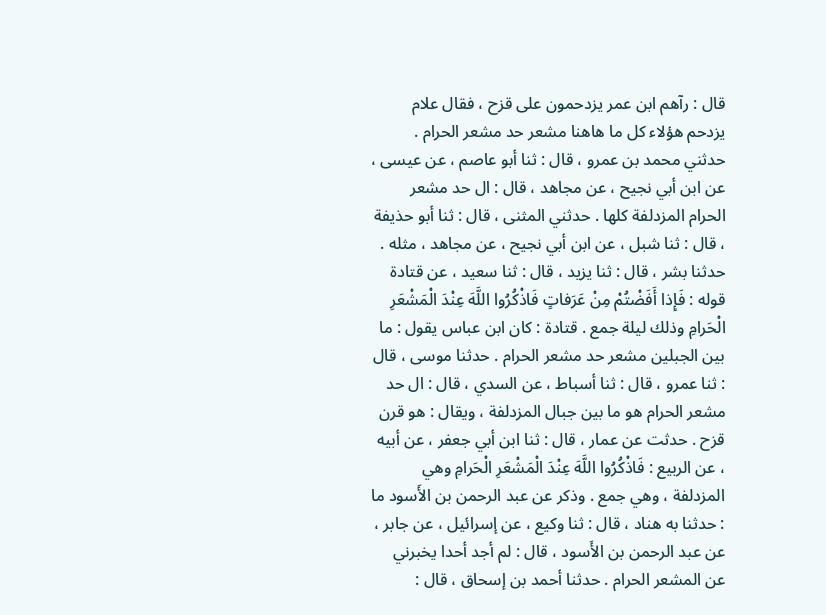قال : رآهم ابن عمر يزدحمون على قزح ، فقال علام يزدحم هؤلاء كل ما هاهنا مشعر حد مشعر الحرام . حدثني محمد بن عمرو ، قال : ثنا أبو عاصم ، عن عيسى ، عن ابن أبي نجيح ، عن مجاهد ، قال : ال حد مشعر الحرام المزدلفة كلها . حدثني المثنى ، قال : ثنا أبو حذيفة ، قال : ثنا شبل ، عن ابن أبي نجيح ، عن مجاهد ، مثله . حدثنا بشر ، قال : ثنا يزيد ، قال : ثنا سعيد ، عن قتادة قوله : فَإِذا أَفَضْتُمْ مِنْ عَرَفاتٍ فَاذْكُرُوا اللَّهَ عِنْدَ الْمَشْعَرِ الْحَرامِ وذلك ليلة جمع . قتادة : كان ابن عباس يقول : ما بين الجبلين مشعر حد مشعر الحرام . حدثنا موسى ، قال : ثنا عمرو ، قال : ثنا أسباط ، عن السدي ، قال : ال حد مشعر الحرام هو ما بين جبال المزدلفة ، ويقال : هو قرن قزح . حدثت عن عمار ، قال : ثنا ابن أبي جعفر ، عن أبيه ، عن الربيع : فَاذْكُرُوا اللَّهَ عِنْدَ الْمَشْعَرِ الْحَرامِ وهي المزدلفة ، وهي جمع . وذكر عن عبد الرحمن بن الأَسود ما : حدثنا به هناد ، قال : ثنا وكيع ، عن إسرائيل ، عن جابر ، عن عبد الرحمن بن الأَسود ، قال : لم أجد أحدا يخبرني عن المشعر الحرام . حدثنا أحمد بن إسحاق ، قال :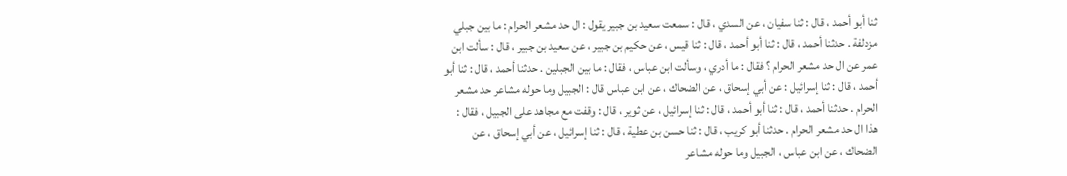ثنا أبو أحمد ، قال : ثنا سفيان ، عن السدي ، قال : سمعت سعيد بن جبير يقول : ال حد مشعر الحرام : ما بين جبلي مزدلفة . حدثنا أحمد ، قال : ثنا أبو أحمد ، قال : ثنا قيس ، عن حكيم بن جبير ، عن سعيد بن جبير ، قال : سألت ابن عمر عن ال حد مشعر الحرام ؟ فقال : ما أدري ، وسألت ابن عباس ، فقال : ما بين الجبلين . حدثنا أحمد ، قال : ثنا أبو أحمد ، قال : ثنا إسرائيل : عن أبي إسحاق ، عن الضحاك ، عن ابن عباس قال : الجبيل وما حوله مشاعر حد مشعر الحرام . حدثنا أحمد ، قال : ثنا أبو أحمد ، قال : ثنا إسرائيل ، عن ثوير ، قال : وقفت مع مجاهد على الجبيل ، فقال : هذا ال حد مشعر الحرام . حدثنا أبو كريب ، قال : ثنا حسن بن عطية ، قال : ثنا إسرائيل ، عن أبي إسحاق ، عن الضحاك ، عن ابن عباس ، الجبيل وما حوله مشاعر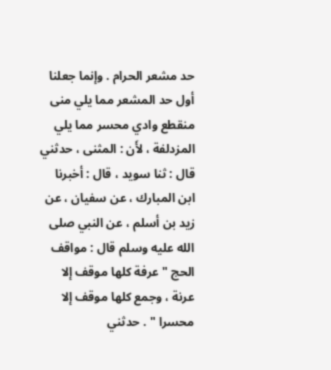حد مشعر الحرام . وإنما جعلنا أول حد المشعر مما يلي منى منقطع وادي محسر مما يلي المزدلفة ، لأَن : المثنى ، حدثني قال : ثنا سويد ، قال : أخبرنا ابن المبارك ، عن سفيان ، عن زيد بن أسلم ، عن النبي صلى الله عليه وسلم قال : مواقف الحج " عرفة كلها موقف إلا عرنة ، وجمع كلها موقف إلا محسرا " . حدثني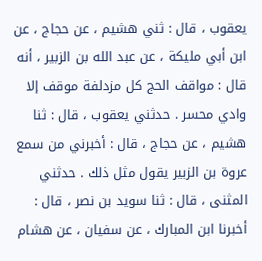يعقوب ، قال : ثني هشيم ، عن حجاج ، عن ابن أبي مليكة ، عن عبد الله بن الزبير ، أنه قال : مواقف الحج كل مزدلفة موقف إلا وادي محسر . حدثني يعقوب ، قال : ثنا هشيم ، عن حجاج ، قال : أخبرني من سمع عروة بن الزبير يقول مثل ذلك . حدثني المثنى ، قال : ثنا سويد بن نصر ، قال : أخبرنا ابن المبارك ، عن سفيان ، عن هشام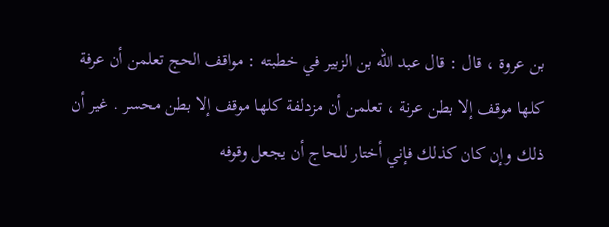بن عروة ، قال : قال عبد الله بن الزبير في خطبته : مواقف الحج تعلمن أن عرفة كلها موقف إلا بطن عرنة ، تعلمن أن مزدلفة كلها موقف إلا بطن محسر . غير أن ذلك وإن كان كذلك فإني أختار للحاج أن يجعل وقوفه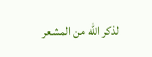لذكر الله من المشعر